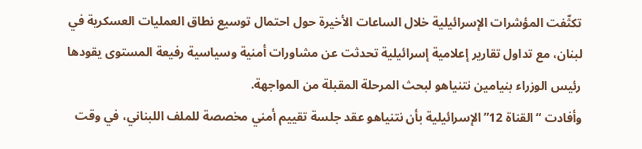تكثّفت المؤشرات الإسرائيلية خلال الساعات الأخيرة حول احتمال توسيع نطاق العمليات العسكرية في لبنان، مع تداول تقارير إعلامية إسرائيلية تحدثت عن مشاورات أمنية وسياسية رفيعة المستوى يقودها رئيس الوزراء بنيامين نتنياهو لبحث المرحلة المقبلة من المواجهة.
وأفادت “القناة 12” الإسرائيلية بأن نتنياهو عقد جلسة تقييم أمني مخصصة للملف اللبناني، في وقت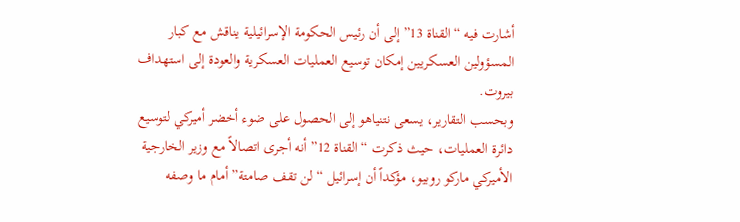أشارت فيه “القناة 13” إلى أن رئيس الحكومة الإسرائيلية يناقش مع كبار المسؤولين العسكريين إمكان توسيع العمليات العسكرية والعودة إلى استهداف بيروت.
وبحسب التقارير، يسعى نتنياهو إلى الحصول على ضوء أخضر أميركي لتوسيع دائرة العمليات، حيث ذكرت “القناة 12” أنه أجرى اتصالاً مع وزير الخارجية الأميركي ماركو روبيو، مؤكداً أن إسرائيل “لن تقف صامتة” أمام ما وصفه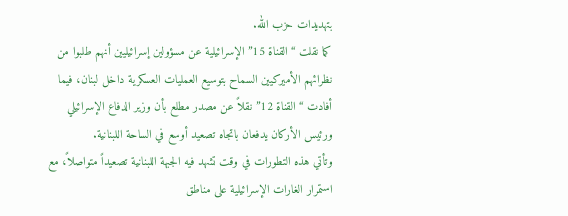بتهديدات حزب الله.
كما نقلت “القناة 15” الإسرائيلية عن مسؤولين إسرائيليين أنهم طلبوا من نظرائهم الأميركيين السماح بتوسيع العمليات العسكرية داخل لبنان، فيما أفادت “القناة 12” نقلاً عن مصدر مطلع بأن وزير الدفاع الإسرائيلي ورئيس الأركان يدفعان باتجاه تصعيد أوسع في الساحة اللبنانية.
وتأتي هذه التطورات في وقت تشهد فيه الجبهة اللبنانية تصعيداً متواصلاً، مع استمرار الغارات الإسرائيلية على مناطق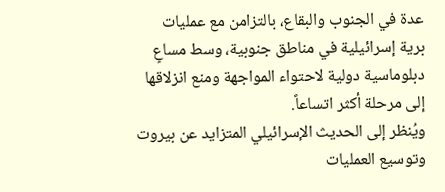عدة في الجنوب والبقاع، بالتزامن مع عمليات برية إسرائيلية في مناطق جنوبية، وسط مساعٍ دبلوماسية دولية لاحتواء المواجهة ومنع انزلاقها إلى مرحلة أكثر اتساعاً.
ويُنظر إلى الحديث الإسرائيلي المتزايد عن بيروت وتوسيع العمليات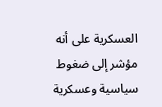العسكرية على أنه مؤشر إلى ضغوط سياسية وعسكرية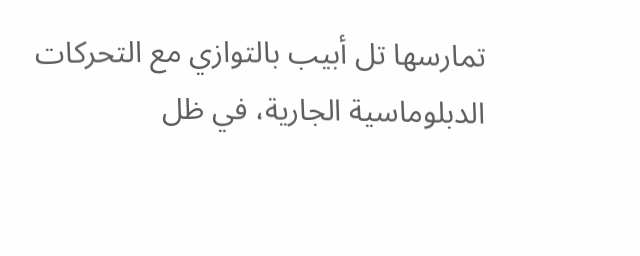تمارسها تل أبيب بالتوازي مع التحركات الدبلوماسية الجارية، في ظل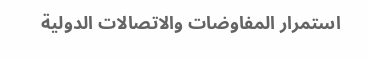استمرار المفاوضات والاتصالات الدولية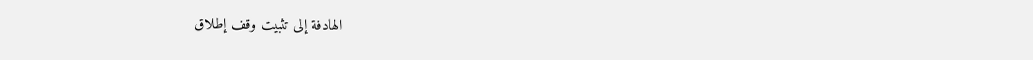الهادفة إلى تثبيت وقف إطلاق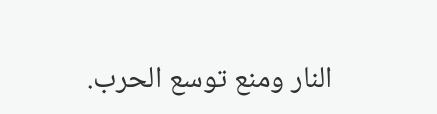النار ومنع توسع الحرب.